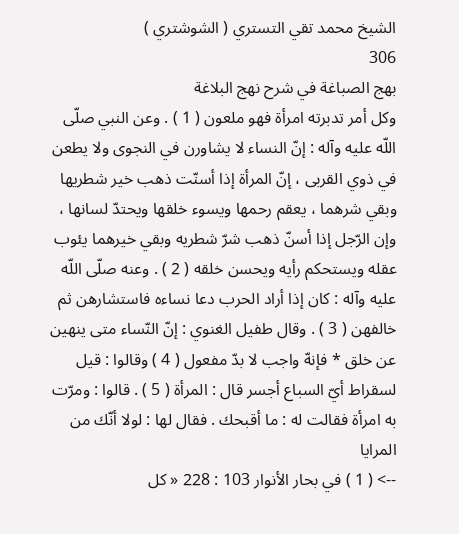الشيخ محمد تقي التستري ( الشوشتري )
306
بهج الصباغة في شرح نهج البلاغة
وكل أمر تدبرته امرأة فهو ملعون ( 1 ) . وعن النبي صلّى اللّه عليه وآله : إنّ النساء لا يشاورن في النجوى ولا يطعن في ذوي القربى ، إنّ المرأة إذا أسنّت ذهب خير شطريها وبقي شرهما ، يعقم رحمها ويسوء خلقها ويحتدّ لسانها ، وإن الرّجل إذا أسنّ ذهب شرّ شطريه وبقي خيرهما يئوب عقله ويستحكم رأيه ويحسن خلقه ( 2 ) . وعنه صلّى اللّه عليه وآله : كان إذا أراد الحرب دعا نساءه فاستشارهن ثم خالفهن ( 3 ) . وقال طفيل الغنوي : إنّ النّساء متى ينهين عن خلق * فإنهّ واجب لا بدّ مفعول ( 4 ) وقالوا : قيل لسقراط أيّ السباع أجسر قال : المرأة ( 5 ) . قالوا : ومرّت به امرأة فقالت له : ما أقبحك . فقال لها : لولا أنّك من المرايا
--> ( 1 ) في بحار الأنوار 103 : 228 « كل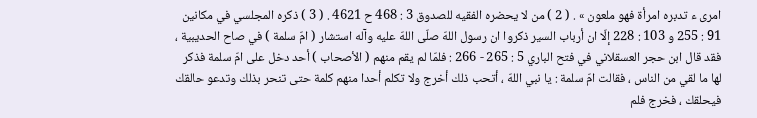امرى ء تدبره امرأة فهو ملعون » . ( 2 ) من لا يحضره الفقيه للصدوق 3 : 468 ح 4621 . ( 3 ) ذكره المجلسي في مكانين 91 : 255 و 103 : 228 إلّا ان أرباب السير ذكروا ان رسول اللهّ صلّى اللهّ عليه وآله استشار ( امّ سلمة ) في صاح الحديبية ، فقد قال ابن حجر العسقلاني في فتح الباري 5 : 265 - 266 : فلمّا لم يقم منهم ( الأصحاب ) أحد دخل على امّ سلمة فذكر لها ما لقي من الناس ، فقالت امّ سلمة : يا نبي اللهّ ، أتحب ذلك أخرج ولا تكلم أحدا منهم كلمة حتى تنحر بذلك وتدعو حالقك فيحلقك ، فخرج فلم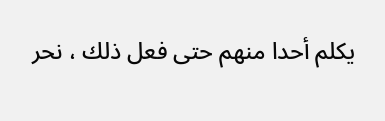يكلم أحدا منهم حتى فعل ذلك ، نحر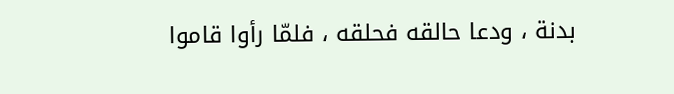بدنة ، ودعا حالقه فحلقه ، فلمّا رأوا قاموا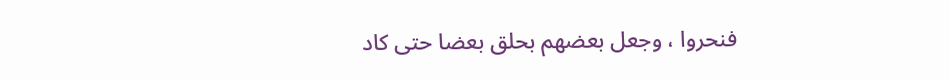فنحروا ، وجعل بعضهم بحلق بعضا حتى كاد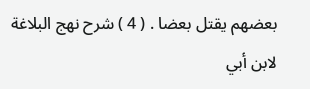بعضهم يقتل بعضا . ( 4 ) شرح نهج البلاغة لابن أبي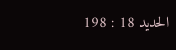الحديد 18 : 198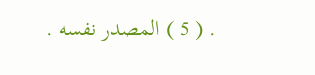. ( 5 ) المصدر نفسه .